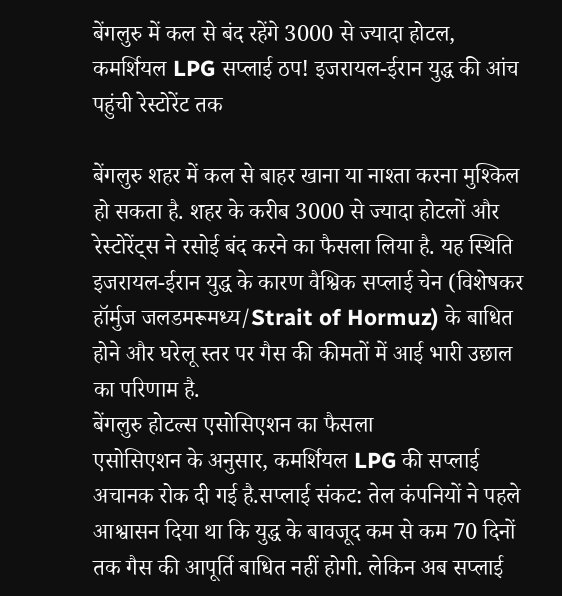बेंगलुरु में कल से बंद रहेंगे 3000 से ज्यादा होटल, कमर्शियल LPG सप्लाई ठप! इजरायल-ईरान युद्ध की आंच पहुंची रेस्टोरेंट तक

बेंगलुरु शहर में कल से बाहर खाना या नाश्ता करना मुश्किल हो सकता है. शहर के करीब 3000 से ज्यादा होटलों और रेस्टोरेंट्स ने रसोई बंद करने का फैसला लिया है. यह स्थिति इजरायल-ईरान युद्ध के कारण वैश्विक सप्लाई चेन (विशेषकर हॉर्मुज जलडमरूमध्य/Strait of Hormuz) के बाधित होने और घरेलू स्तर पर गैस की कीमतों में आई भारी उछाल का परिणाम है.
बेंगलुरु होटल्स एसोसिएशन का फैसला
एसोसिएशन के अनुसार, कमर्शियल LPG की सप्लाई अचानक रोक दी गई है.सप्लाई संकट: तेल कंपनियों ने पहले आश्वासन दिया था कि युद्ध के बावजूद कम से कम 70 दिनों तक गैस की आपूर्ति बाधित नहीं होगी. लेकिन अब सप्लाई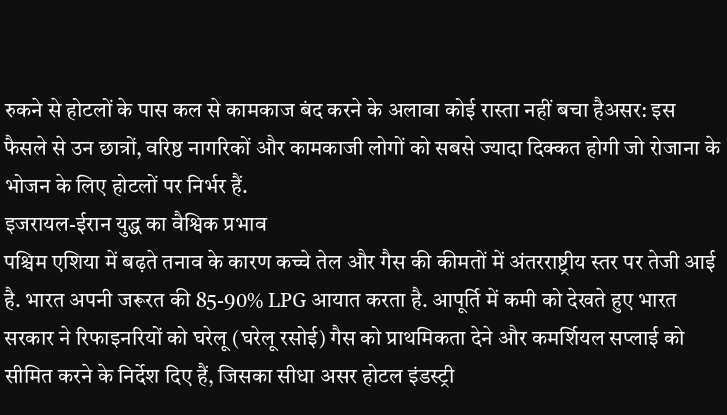रुकने से होटलों के पास कल से कामकाज बंद करने के अलावा कोई रास्ता नहीं बचा हैअसर: इस फैसले से उन छात्रों, वरिष्ठ नागरिकों और कामकाजी लोगों को सबसे ज्यादा दिक्कत होगी जो रोजाना के भोजन के लिए होटलों पर निर्भर हैं.
इजरायल-ईरान युद्ध का वैश्विक प्रभाव
पश्चिम एशिया में बढ़ते तनाव के कारण कच्चे तेल और गैस की कीमतों में अंतरराष्ट्रीय स्तर पर तेजी आई है. भारत अपनी जरूरत की 85-90% LPG आयात करता है. आपूर्ति में कमी को देखते हुए भारत सरकार ने रिफाइनरियों को घरेलू (घरेलू रसोई) गैस को प्राथमिकता देने और कमर्शियल सप्लाई को सीमित करने के निर्देश दिए हैं, जिसका सीधा असर होटल इंडस्ट्री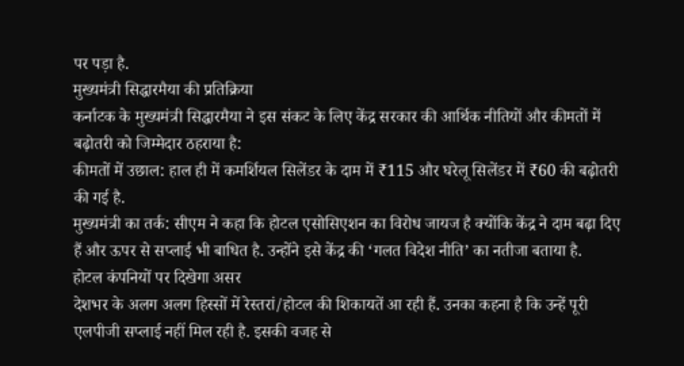पर पड़ा है.
मुख्यमंत्री सिद्धारमैया की प्रतिक्रिया
कर्नाटक के मुख्यमंत्री सिद्धारमैया ने इस संकट के लिए केंद्र सरकार की आर्थिक नीतियों और कीमतों में बढ़ोतरी को जिम्मेदार ठहराया है:
कीमतों में उछाल: हाल ही में कमर्शियल सिलेंडर के दाम में ₹115 और घरेलू सिलेंडर में ₹60 की बढ़ोतरी की गई है.
मुख्यमंत्री का तर्क: सीएम ने कहा कि होटल एसोसिएशन का विरोध जायज है क्योंकि केंद्र ने दाम बढ़ा दिए हैं और ऊपर से सप्लाई भी बाधित है. उन्होंने इसे केंद्र की ‘गलत विदेश नीति’ का नतीजा बताया है.
होटल कंपनियों पर दिखेगा असर
देशभर के अलग अलग हिस्सों में रेस्तरां/होटल की शिकायतें आ रही हैं. उनका कहना है कि उन्हें पूरी एलपीजी सप्लाई नहीं मिल रही है. इसकी वजह से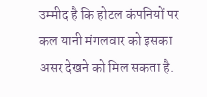उम्मीद है कि होटल कंपनियों पर कल यानी मंगलवार को इसका असर देखने को मिल सकता है.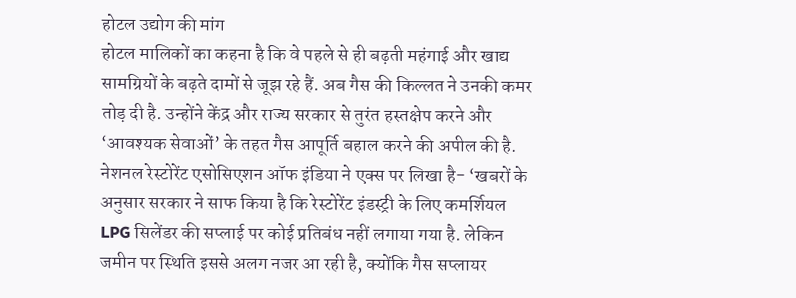होटल उद्योग की मांग
होटल मालिकों का कहना है कि वे पहले से ही बढ़ती महंगाई और खाद्य सामग्रियों के बढ़ते दामों से जूझ रहे हैं. अब गैस की किल्लत ने उनकी कमर तोड़ दी है. उन्होंने केंद्र और राज्य सरकार से तुरंत हस्तक्षेप करने और ‘आवश्यक सेवाओं’ के तहत गैस आपूर्ति बहाल करने की अपील की है.
नेशनल रेस्टोरेंट एसोसिएशन ऑफ इंडिया ने एक्स पर लिखा है- ‘खबरों के अनुसार सरकार ने साफ किया है कि रेस्टोरेंट इंडस्ट्री के लिए कमर्शियल LPG सिलेंडर की सप्लाई पर कोई प्रतिबंध नहीं लगाया गया है. लेकिन जमीन पर स्थिति इससे अलग नजर आ रही है, क्योंकि गैस सप्लायर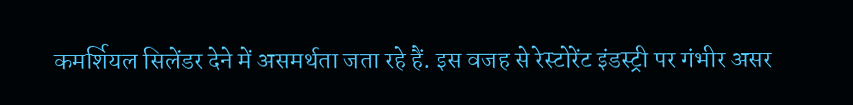कमर्शियल सिलेंडर देने में असमर्थता जता रहे हैं. इस वजह से रेस्टोरेंट इंडस्ट्री पर गंभीर असर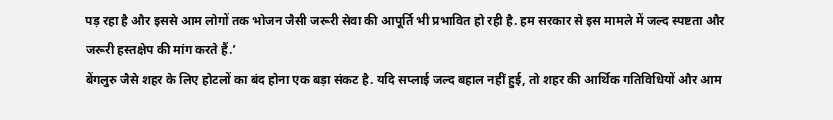पड़ रहा है और इससे आम लोगों तक भोजन जैसी जरूरी सेवा की आपूर्ति भी प्रभावित हो रही है. हम सरकार से इस मामले में जल्द स्पष्टता और जरूरी हस्तक्षेप की मांग करते हैं.’
बेंगलुरु जैसे शहर के लिए होटलों का बंद होना एक बड़ा संकट है. यदि सप्लाई जल्द बहाल नहीं हुई, तो शहर की आर्थिक गतिविधियों और आम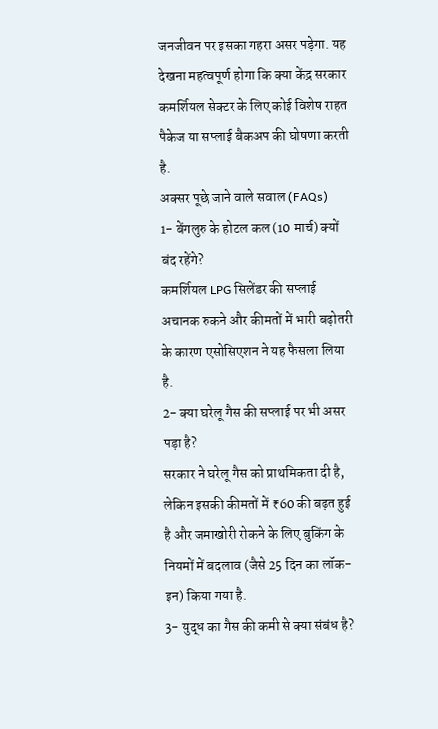जनजीवन पर इसका गहरा असर पड़ेगा. यह देखना महत्वपूर्ण होगा कि क्या केंद्र सरकार कमर्शियल सेक्टर के लिए कोई विशेष राहत पैकेज या सप्लाई बैकअप की घोषणा करती है.
अक्सर पूछे जाने वाले सवाल (FAQs)
1- बेंगलुरु के होटल कल (10 मार्च) क्यों बंद रहेंगे?
कमर्शियल LPG सिलेंडर की सप्लाई अचानक रुकने और कीमतों में भारी बढ़ोतरी के कारण एसोसिएशन ने यह फैसला लिया है.
2- क्या घरेलू गैस की सप्लाई पर भी असर पड़ा है?
सरकार ने घरेलू गैस को प्राथमिकता दी है, लेकिन इसकी कीमतों में ₹60 की बढ़त हुई है और जमाखोरी रोकने के लिए बुकिंग के नियमों में बदलाव (जैसे 25 दिन का लॉक-इन) किया गया है.
3- युद्ध का गैस की कमी से क्या संबंध है?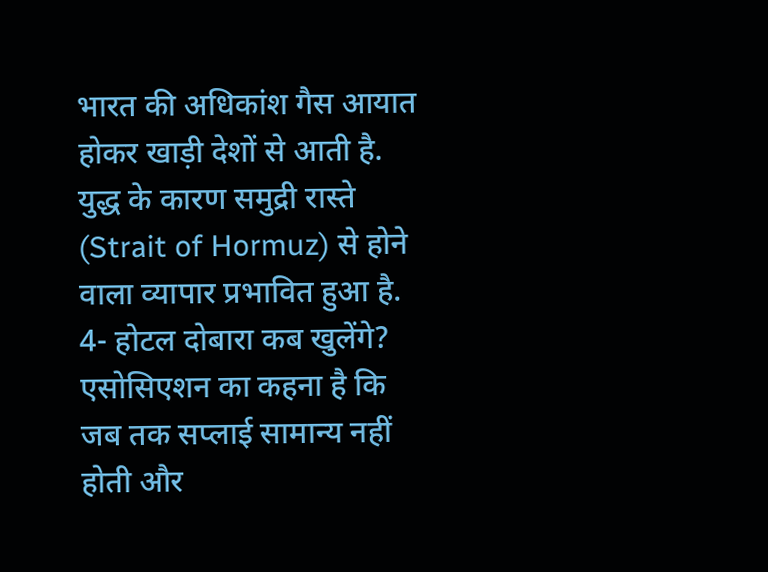भारत की अधिकांश गैस आयात होकर खाड़ी देशों से आती है. युद्ध के कारण समुद्री रास्ते (Strait of Hormuz) से होने वाला व्यापार प्रभावित हुआ है.
4- होटल दोबारा कब खुलेंगे?
एसोसिएशन का कहना है कि जब तक सप्लाई सामान्य नहीं होती और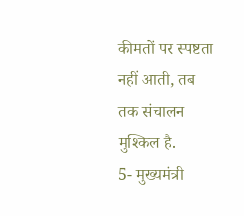कीमतों पर स्पष्टता नहीं आती, तब तक संचालन मुश्किल है.
5- मुख्यमंत्री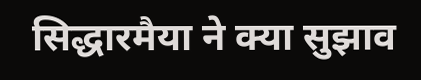सिद्धारमैया ने क्या सुझाव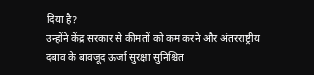दिया है?
उन्होंने केंद्र सरकार से कीमतों को कम करने और अंतरराष्ट्रीय दबाव के बावजूद ऊर्जा सुरक्षा सुनिश्चित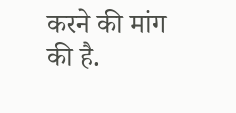करने की मांग की है.